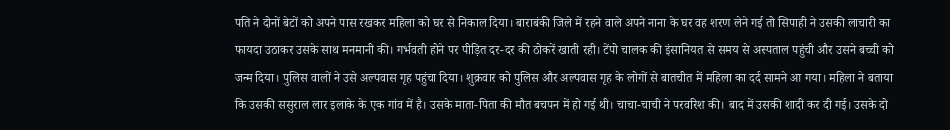पति ने दोनों बेटों को अपने पास रखकर महिला को घर से निकाल दिया। बाराबंकी जिले में रहने वाले अपने नाना के घर वह शरण लेने गई तो सिपाही ने उसकी लाचारी का फायदा उठाकर उसके साथ मनमानी की। गर्भवती होने पर पीड़ित दर-दर की ठोकरें खाती रही। टेंपो चालक की इंसानियत से समय से अस्पताल पहुंची और उसने बच्ची को जन्म दिया। पुलिस वालों ने उसे अल्पवास गृह पहुंचा दिया। शुक्रवार को पुलिस और अल्पवास गृह के लोगों से बातचीत में महिला का दर्द सामने आ गया। महिला ने बताया कि उसकी ससुराल लार इलाके के एक गांव में है। उसके माता-पिता की मौत बचपन में हो गई थी। चाचा-चाची ने परवरिश की। बाद में उसकी शादी कर दी गई। उसके दो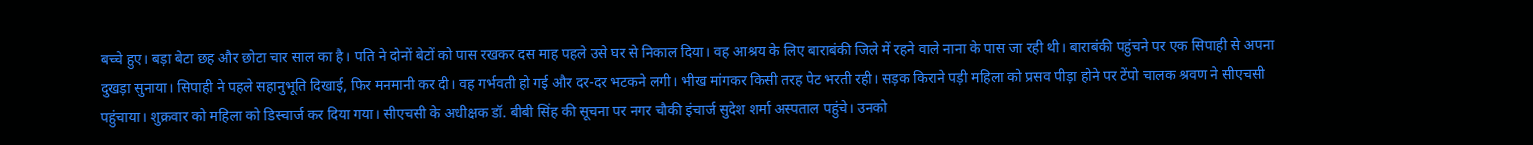बच्चे हुए। बड़ा बेटा छह और छोटा चार साल का है। पति ने दोनों बेटों को पास रखकर दस माह पहले उसे घर से निकाल दिया। वह आश्रय के लिए बाराबंकी जिले में रहने वाले नाना के पास जा रही थी। बाराबंकी पहुंचने पर एक सिपाही से अपना दुखड़ा सुनाया। सिपाही ने पहले सहानुभूति दिखाई, फिर मनमानी कर दी। वह गर्भवती हो गई और दर-दर भटकने लगी। भीख मांगकर किसी तरह पेट भरती रही। सड़क किराने पड़ी महिला को प्रसव पीड़ा होने पर टेंपो चालक श्रवण ने सीएचसी पहुंचाया। शुक्रवार को महिला को डिस्चार्ज कर दिया गया। सीएचसी के अधीक्षक डॉ. बीबी सिंह की सूचना पर नगर चौकी इंचार्ज सुदेश शर्मा अस्पताल पहुंचे। उनको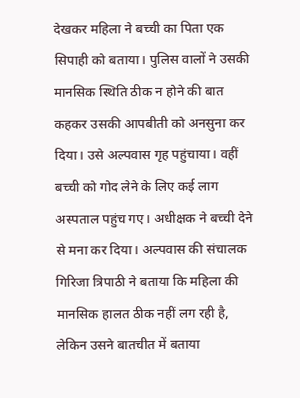देखकर महिला ने बच्ची का पिता एक सिपाही को बताया। पुलिस वालों ने उसकी मानसिक स्थिति ठीक न होने की बात कहकर उसकी आपबीती को अनसुना कर दिया। उसे अल्पवास गृह पहुंचाया। वहीं बच्ची को गोद लेने के लिए कई लाग अस्पताल पहुंच गए। अधीक्षक ने बच्ची देने से मना कर दिया। अल्पवास की संचालक गिरिजा त्रिपाठी ने बताया कि महिला की मानसिक हालत ठीक नहीं लग रही है, लेकिन उसने बातचीत में बताया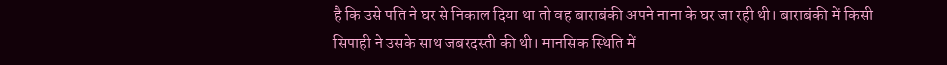है कि उसे पति ने घर से निकाल दिया था तो वह बाराबंकी अपने नाना के घर जा रही थी। बाराबंकी में किसी सिपाही ने उसके साथ जबरदस्ती की थी। मानसिक स्थिति में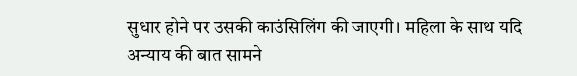सुधार होने पर उसकी काउंसिलिंग की जाएगी। महिला के साथ यदि अन्याय की बात सामने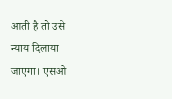आती है तो उसे न्याय दिलाया जाएगा। एसओ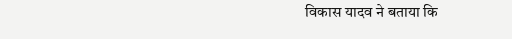विकास यादव ने बताया कि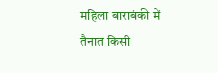महिला बाराबंकी में तैनात किसी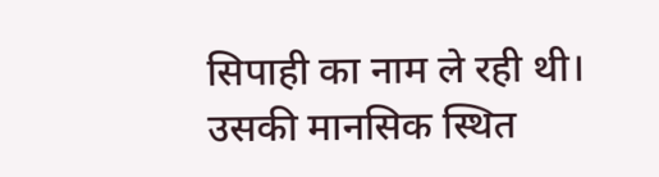सिपाही का नाम ले रही थी। उसकी मानसिक स्थित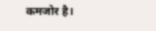कमजोर है।